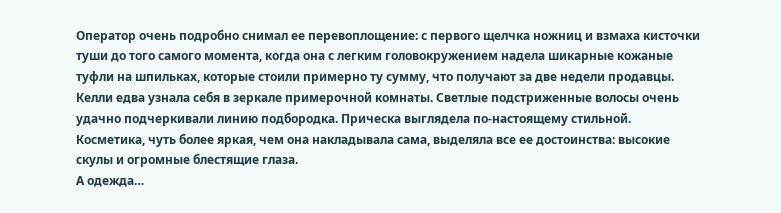Оператор очень подробно снимал ее перевоплощение: с первого щелчка ножниц и взмаха кисточки туши до того самого момента, когда она с легким головокружением надела шикарные кожаные туфли на шпильках, которые стоили примерно ту сумму, что получают за две недели продавцы.
Келли едва узнала себя в зеркале примерочной комнаты. Светлые подстриженные волосы очень удачно подчеркивали линию подбородка. Прическа выглядела по-настоящему стильной.
Косметика, чуть более яркая, чем она накладывала сама, выделяла все ее достоинства: высокие скулы и огромные блестящие глаза.
А одежда…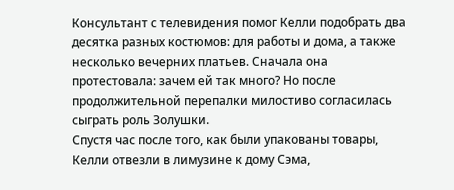Консультант с телевидения помог Келли подобрать два десятка разных костюмов: для работы и дома, а также несколько вечерних платьев. Сначала она протестовала: зачем ей так много? Но после продолжительной перепалки милостиво согласилась сыграть роль Золушки.
Спустя час после того, как были упакованы товары, Келли отвезли в лимузине к дому Сэма,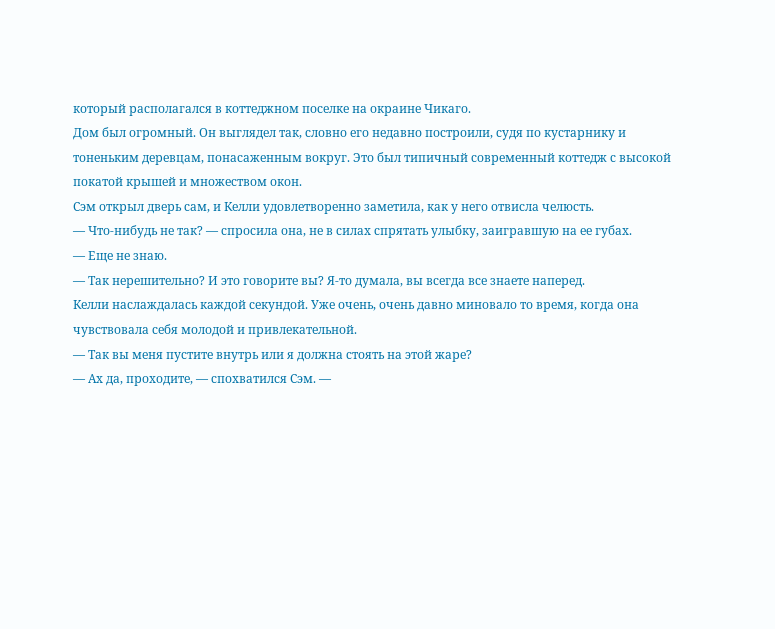который располагался в коттеджном поселке на окраине Чикаго.
Дом был огромный. Он выглядел так, словно его недавно построили, судя по кустарнику и тоненьким деревцам, понасаженным вокруг. Это был типичный современный коттедж с высокой покатой крышей и множеством окон.
Сэм открыл дверь сам, и Келли удовлетворенно заметила, как у него отвисла челюсть.
— Что-нибудь не так? — спросила она, не в силах спрятать улыбку, заигравшую на ее губах.
— Еще не знаю.
— Так нерешительно? И это говорите вы? Я-то думала, вы всегда все знаете наперед.
Келли наслаждалась каждой секундой. Уже очень, очень давно миновало то время, когда она чувствовала себя молодой и привлекательной.
— Так вы меня пустите внутрь или я должна стоять на этой жаре?
— Ах да, проходите, — спохватился Сэм. —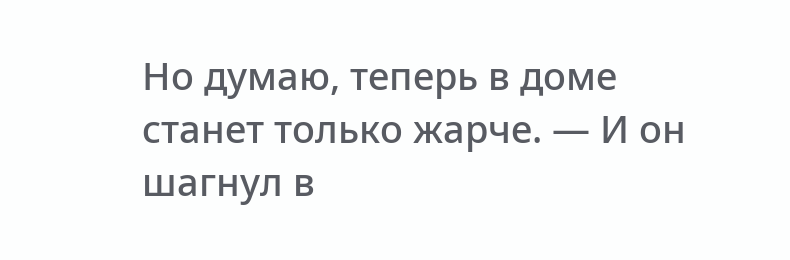Но думаю, теперь в доме станет только жарче. — И он шагнул в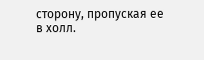сторону, пропуская ее в холл.